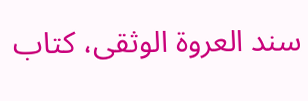سند العروة الوثقى، كتاب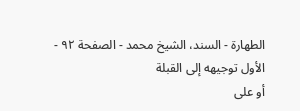الطهارة - السند، الشيخ محمد - الصفحة ٩٢ - الأول توجيهه إلى القبلة
أو على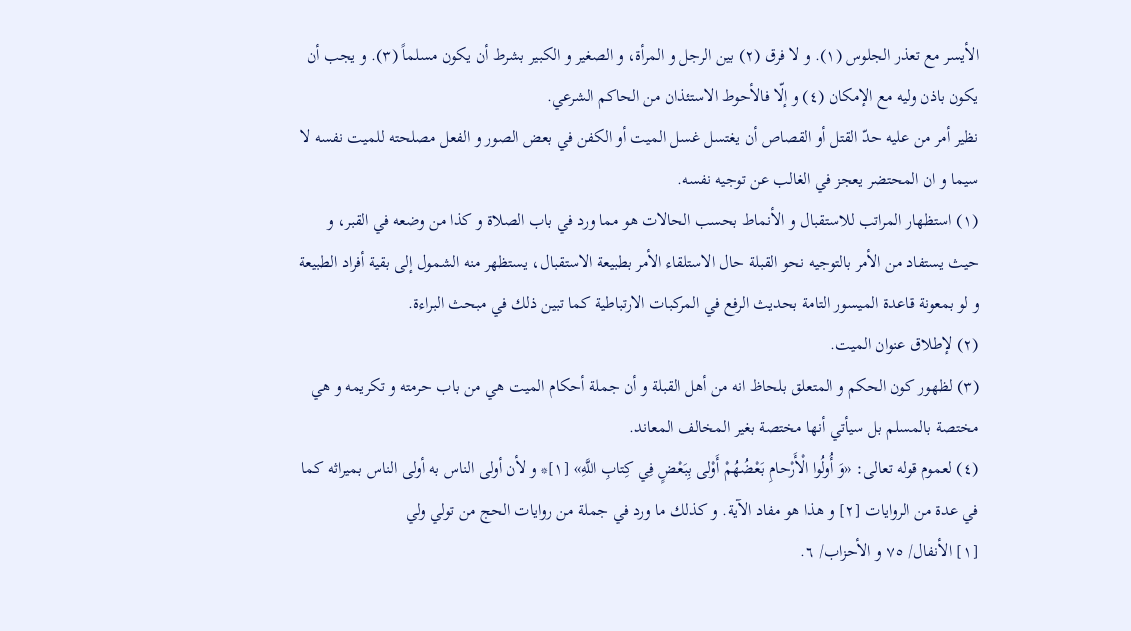الأيسر مع تعذر الجلوس (١). و لا فرق (٢) بين الرجل و المرأة، و الصغير و الكبير بشرط أن يكون مسلماً (٣). و يجب أن يكون باذن وليه مع الإمكان (٤) و إلّا فالأحوط الاستئذان من الحاكم الشرعي.
نظير أمر من عليه حدّ القتل أو القصاص أن يغتسل غسل الميت أو الكفن في بعض الصور و الفعل مصلحته للميت نفسه لا سيما و ان المحتضر يعجز في الغالب عن توجيه نفسه.
(١) استظهار المراتب للاستقبال و الأنماط بحسب الحالات هو مما ورد في باب الصلاة و كذا من وضعه في القبر، و حيث يستفاد من الأمر بالتوجيه نحو القبلة حال الاستلقاء الأمر بطبيعة الاستقبال، يستظهر منه الشمول إلى بقية أفراد الطبيعة و لو بمعونة قاعدة الميسور التامة بحديث الرفع في المركبات الارتباطية كما تبين ذلك في مبحث البراءة.
(٢) لإطلاق عنوان الميت.
(٣) لظهور كون الحكم و المتعلق بلحاظ انه من أهل القبلة و أن جملة أحكام الميت هي من باب حرمته و تكريمه و هي مختصة بالمسلم بل سيأتي أنها مختصة بغير المخالف المعاند.
(٤) لعموم قوله تعالى: «وَ أُولُوا الْأَرْحامِ بَعْضُهُمْ أَوْلى بِبَعْضٍ فِي كِتابِ اللَّهِ» [١]* و لأن أولى الناس به أولى الناس بميراثه كما في عدة من الروايات [٢] و هذا هو مفاد الآية. و كذلك ما ورد في جملة من روايات الحج من تولي ولي
[١] الأنفال/ ٧٥ و الأحزاب/ ٦.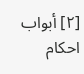[٢] أبواب احكام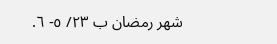شهر رمضان ب ٢٣/ ٥- ٦.